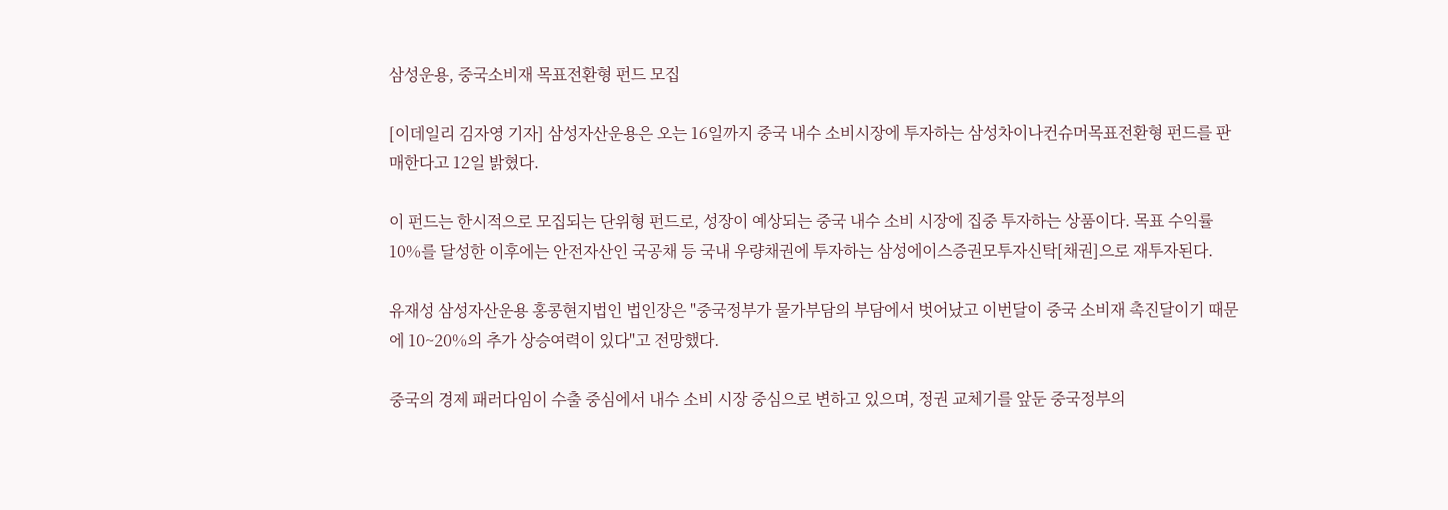삼성운용, 중국소비재 목표전환형 펀드 모집

[이데일리 김자영 기자] 삼성자산운용은 오는 16일까지 중국 내수 소비시장에 투자하는 삼성차이나컨슈머목표전환형 펀드를 판매한다고 12일 밝혔다.

이 펀드는 한시적으로 모집되는 단위형 펀드로, 성장이 예상되는 중국 내수 소비 시장에 집중 투자하는 상품이다. 목표 수익률 10%를 달성한 이후에는 안전자산인 국공채 등 국내 우량채권에 투자하는 삼성에이스증권모투자신탁[채권]으로 재투자된다.

유재성 삼성자산운용 홍콩현지법인 법인장은 "중국정부가 물가부담의 부담에서 벗어났고 이번달이 중국 소비재 촉진달이기 때문에 10~20%의 추가 상승여력이 있다"고 전망했다.

중국의 경제 패러다임이 수출 중심에서 내수 소비 시장 중심으로 변하고 있으며, 정권 교체기를 앞둔 중국정부의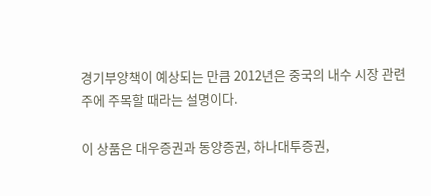경기부양책이 예상되는 만큼 2012년은 중국의 내수 시장 관련주에 주목할 때라는 설명이다.

이 상품은 대우증권과 동양증권, 하나대투증권,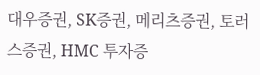대우증권, SK증권, 메리츠증권, 토러스증권, HMC 투자증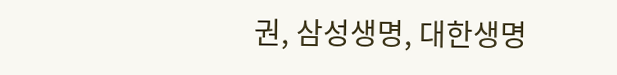권, 삼성생명, 대한생명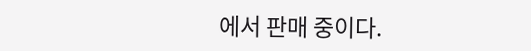에서 판매 중이다.